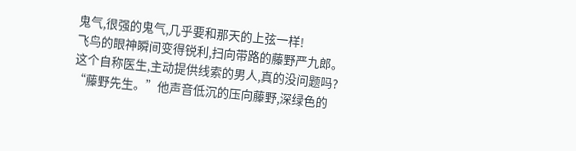鬼气,很强的鬼气,几乎要和那天的上弦一样!
飞鸟的眼神瞬间变得锐利,扫向带路的藤野严九郎。
这个自称医生,主动提供线索的男人,真的没问题吗?
“藤野先生。”他声音低沉的压向藤野,深绿色的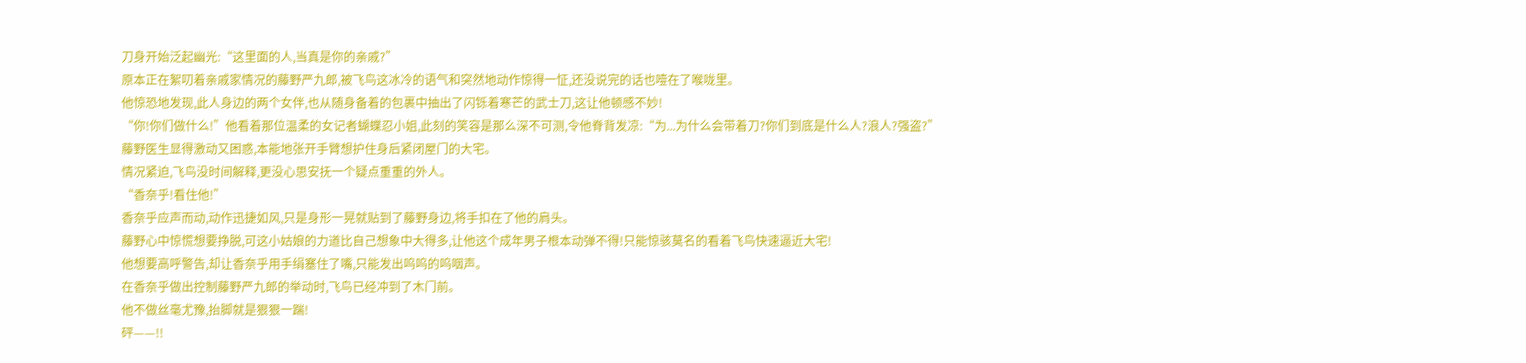刀身开始泛起幽光:“这里面的人,当真是你的亲戚?”
原本正在絮叨着亲戚家情况的藤野严九郎,被飞鸟这冰冷的语气和突然地动作惊得一怔,还没说完的话也噎在了喉咙里。
他惊恐地发现,此人身边的两个女伴,也从随身备着的包裹中抽出了闪铄着寒芒的武士刀,这让他顿感不妙!
“你!你们做什么!”他看着那位温柔的女记者蝴蝶忍小姐,此刻的笑容是那么深不可测,令他脊背发凉:“为...为什么会带着刀?你们到底是什么人?浪人?强盗?”
藤野医生显得激动又困惑,本能地张开手臂想护住身后紧闭屋门的大宅。
情况紧迫,飞鸟没时间解释,更没心思安抚一个疑点重重的外人。
“香奈乎!看住他!”
香奈乎应声而动,动作迅捷如风,只是身形一晃就贴到了藤野身边,将手扣在了他的肩头。
藤野心中惊慌想要挣脱,可这小姑娘的力道比自己想象中大得多,让他这个成年男子根本动弹不得!只能惊骇莫名的看着飞鸟快速逼近大宅!
他想要高呼警告,却让香奈乎用手绢塞住了嘴,只能发出呜呜的呜咽声。
在香奈乎做出控制藤野严九郎的举动时,飞鸟已经冲到了木门前。
他不做丝毫尤豫,抬脚就是狠狠一踹!
砰——!!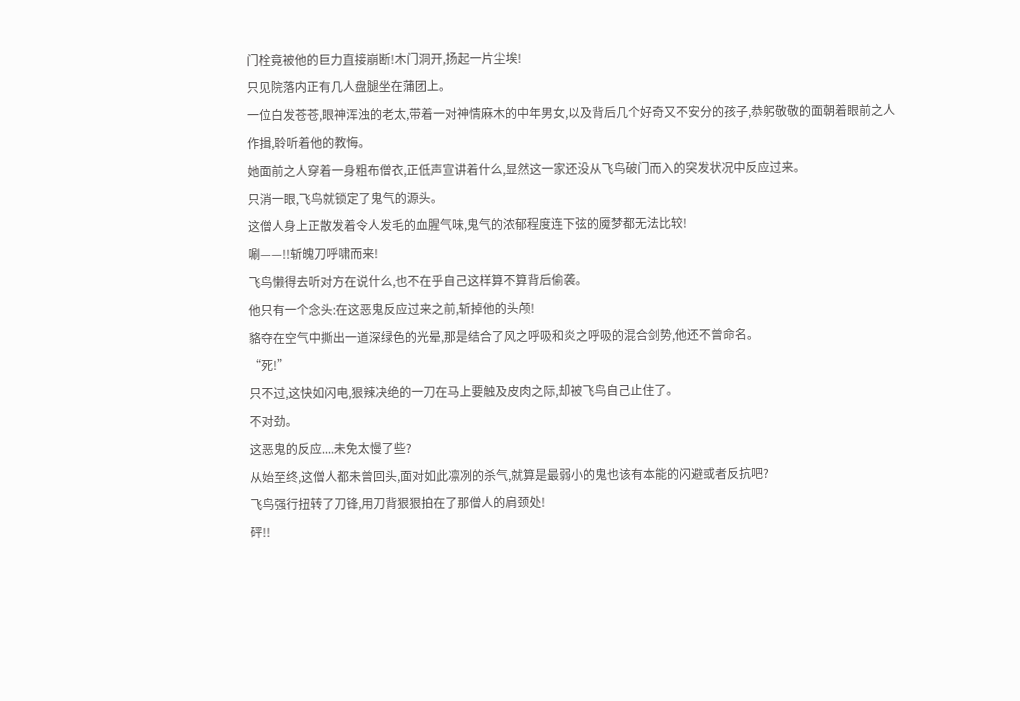门栓竟被他的巨力直接崩断!木门洞开,扬起一片尘埃!
只见院落内正有几人盘腿坐在蒲团上。
一位白发苍苍,眼神浑浊的老太,带着一对神情麻木的中年男女,以及背后几个好奇又不安分的孩子,恭躬敬敬的面朝着眼前之人作揖,聆听着他的教悔。
她面前之人穿着一身粗布僧衣,正低声宣讲着什么,显然这一家还没从飞鸟破门而入的突发状况中反应过来。
只消一眼,飞鸟就锁定了鬼气的源头。
这僧人身上正散发着令人发毛的血腥气味,鬼气的浓郁程度连下弦的魇梦都无法比较!
唰——!!斩魄刀呼啸而来!
飞鸟懒得去听对方在说什么,也不在乎自己这样算不算背后偷袭。
他只有一个念头:在这恶鬼反应过来之前,斩掉他的头颅!
貉夺在空气中撕出一道深绿色的光晕,那是结合了风之呼吸和炎之呼吸的混合剑势,他还不曾命名。
“死!”
只不过,这快如闪电,狠辣决绝的一刀在马上要触及皮肉之际,却被飞鸟自己止住了。
不对劲。
这恶鬼的反应....未免太慢了些?
从始至终,这僧人都未曾回头,面对如此凛冽的杀气,就算是最弱小的鬼也该有本能的闪避或者反抗吧?
飞鸟强行扭转了刀锋,用刀背狠狠拍在了那僧人的肩颈处!
砰!!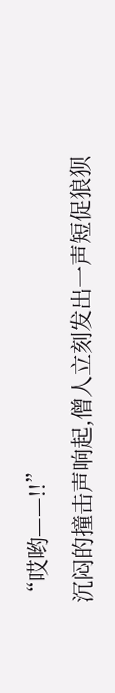“哎哟——!!”
沉闷的撞击声响起,僧人立刻发出一声短促狼狈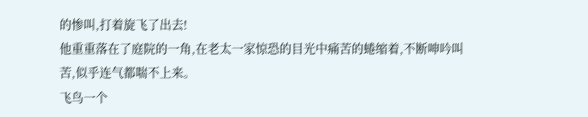的惨叫,打着旋飞了出去!
他重重落在了庭院的一角,在老太一家惊恐的目光中痛苦的蜷缩着,不断呻吟叫苦,似乎连气都喘不上来。
飞鸟一个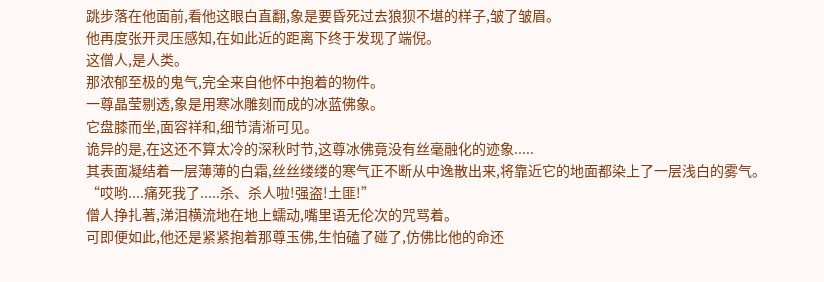跳步落在他面前,看他这眼白直翻,象是要昏死过去狼狈不堪的样子,皱了皱眉。
他再度张开灵压感知,在如此近的距离下终于发现了端倪。
这僧人,是人类。
那浓郁至极的鬼气,完全来自他怀中抱着的物件。
一尊晶莹剔透,象是用寒冰雕刻而成的冰蓝佛象。
它盘膝而坐,面容祥和,细节清淅可见。
诡异的是,在这还不算太冷的深秋时节,这尊冰佛竟没有丝毫融化的迹象.....
其表面凝结着一层薄薄的白霜,丝丝缕缕的寒气正不断从中逸散出来,将靠近它的地面都染上了一层浅白的雾气。
“哎哟....痛死我了.....杀、杀人啦!强盗!土匪!”
僧人挣扎著,涕泪横流地在地上蠕动,嘴里语无伦次的咒骂着。
可即便如此,他还是紧紧抱着那尊玉佛,生怕磕了碰了,仿佛比他的命还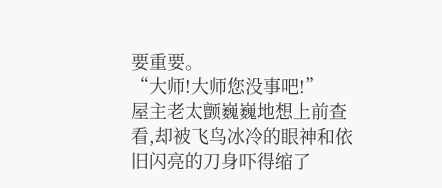要重要。
“大师!大师您没事吧!”
屋主老太颤巍巍地想上前查看,却被飞鸟冰冷的眼神和依旧闪亮的刀身吓得缩了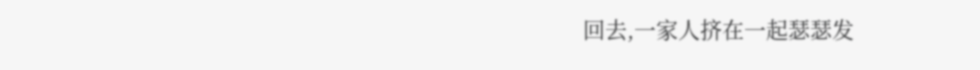回去,一家人挤在一起瑟瑟发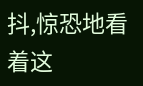抖,惊恐地看着这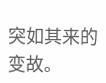突如其来的变故。